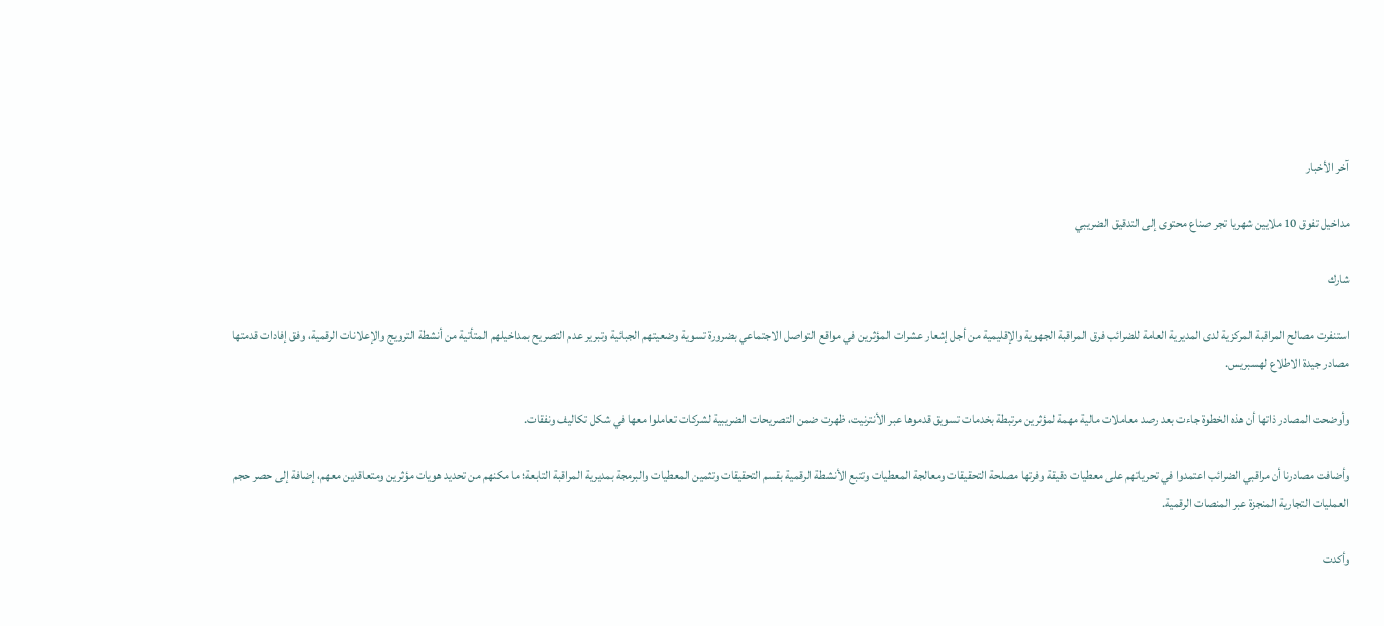آخر الأخبار

مداخيل تفوق 10 ملايين شهريا تجر صناع محتوى إلى التدقيق الضريبي

شارك

استنفرت مصالح المراقبة المركزية لدى المديرية العامة للضرائب فرق المراقبة الجهوية والإقليمية من أجل إشعار عشرات المؤثرين في مواقع التواصل الاجتماعي بضرورة تسوية وضعيتهم الجبائية وتبرير عدم التصريح بمداخيلهم المتأتية من أنشطة الترويج والإعلانات الرقمية، وفق إفادات قدمتها مصادر جيدة الاطلاع لهسبريس.

وأوضحت المصادر ذاتها أن هذه الخطوة جاءت بعد رصد معاملات مالية مهمة لمؤثرين مرتبطة بخدمات تسويق قدموها عبر الأنترنيت، ظهرت ضمن التصريحات الضريبية لشركات تعاملوا معها في شكل تكاليف ونفقات.

وأضافت مصادرنا أن مراقبي الضرائب اعتمدوا في تحرياتهم على معطيات دقيقة وفرتها مصلحة التحقيقات ومعالجة المعطيات وتتبع الأنشطة الرقمية بقسم التحقيقات وتثمين المعطيات والبرمجة بمديرية المراقبة التابعة؛ ما مكنهم من تحديد هويات مؤثرين ومتعاقدين معهم، إضافة إلى حصر حجم العمليات التجارية المنجزة عبر المنصات الرقمية.

وأكدت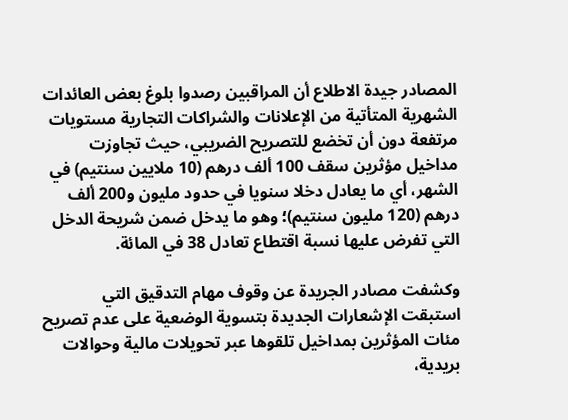المصادر جيدة الاطلاع أن المراقبين رصدوا بلوغ بعض العائدات الشهرية المتأتية من الإعلانات والشراكات التجارية مستويات مرتفعة دون أن تخضع للتصريح الضريبي، حيث تجاوزت مداخيل مؤثرين سقف 100 ألف درهم (10 ملايين سنتيم) في الشهر، أي ما يعادل دخلا سنويا في حدود مليون و200 ألف درهم (120 مليون سنتيم)؛ وهو ما يدخل ضمن شريحة الدخل التي تفرض عليها نسبة اقتطاع تعادل 38 في المائة.

وكشفت مصادر الجريدة عن وقوف مهام التدقيق التي استبقت الإشعارات الجديدة بتسوية الوضعية على عدم تصريح مئات المؤثرين بمداخيل تلقوها عبر تحويلات مالية وحوالات بريدية،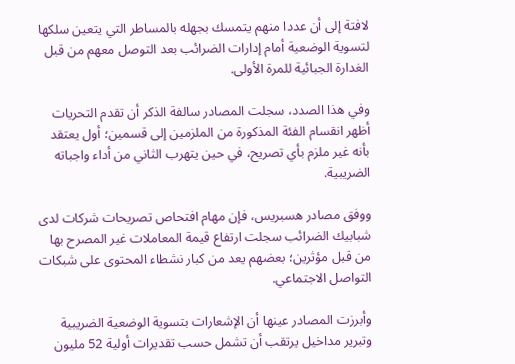لافتة إلى أن عددا منهم يتمسك بجهله بالمساطر التي يتعين سلكها لتسوية الوضعية أمام إدارات الضرائب بعد التوصل معهم من قبل الغدارة الجبائية للمرة الأولى.

وفي هذا الصدد، سجلت المصادر سالفة الذكر أن تقدم التحريات أظهر انقسام الفئة المذكورة من الملزمين إلى قسمين؛ أول يعتقد بأنه غير ملزم بأي تصريح، في حين يتهرب الثاني من أداء واجباته الضريبية.

ووفق مصادر هسبريس، فإن مهام افتحاص تصريحات شركات لدى شبابيك الضرائب سجلت ارتفاع قيمة المعاملات غير المصرح بها من قبل مؤثرين؛ بعضهم يعد من كبار نشطاء المحتوى على شبكات التواصل الاجتماعي.

وأبرزت المصادر عينها أن الإشعارات بتسوية الوضعية الضريبية وتبرير مداخيل يرتقب أن تشمل حسب تقديرات أولية 52 مليون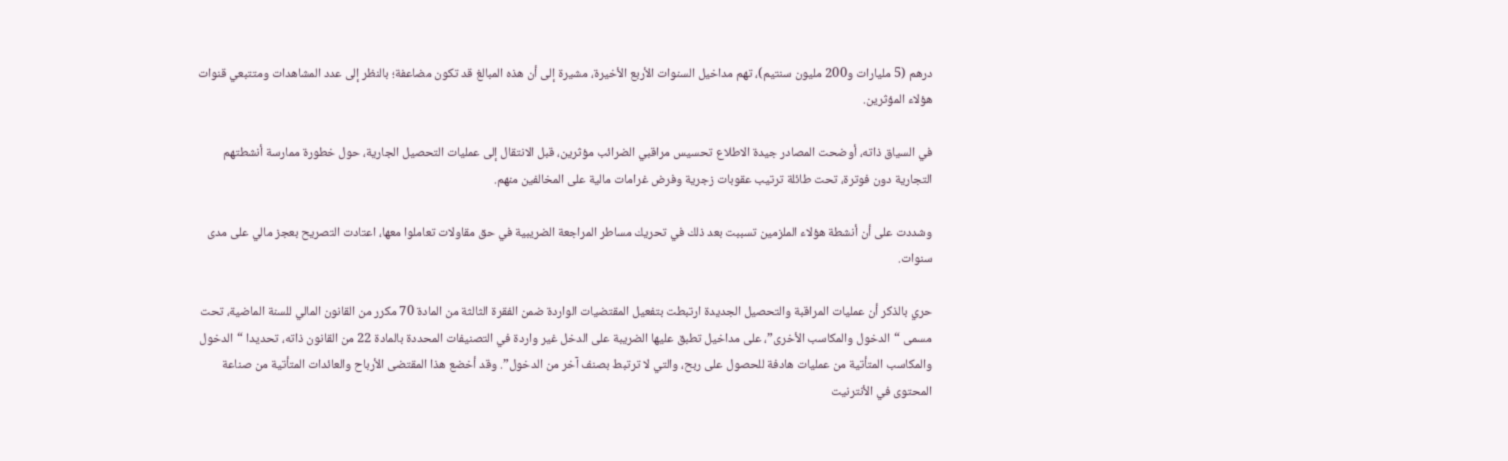درهم (5 مليارات و200 مليون سنتيم)، تهم مداخيل السنوات الأربع الأخيرة، مشيرة إلى أن هذه المبالغ قد تكون مضاعفة؛ بالنظر إلى عدد المشاهدات ومتتبعي قنوات هؤلاء المؤثرين.

في السياق ذاته، أوضحت المصادر جيدة الاطلاع تحسيس مراقبي الضرائب مؤثرين، قبل الانتقال إلى عمليات التحصيل الجارية، حول خطورة ممارسة أنشطتهم التجارية دون فوترة، تحت طائلة ترتيب عقوبات زجرية وفرض غرامات مالية على المخالفين منهم.

وشددت على أن أنشطة هؤلاء الملزمين تسببت بعد ذلك في تحريك مساطر المراجعة الضريبية في حق مقاولات تعاملوا معها، اعتادت التصريح بعجز مالي على مدى سنوات.

حري بالذكر أن عمليات المراقبة والتحصيل الجديدة ارتبطت بتفعيل المقتضيات الواردة ضمن الفقرة الثالثة من المادة 70 مكرر من القانون المالي للسنة الماضية، تحت مسمى “الدخول والمكاسب الأخرى”، على مداخيل تطبق عليها الضريبة على الدخل غير واردة في التصنيفات المحددة بالمادة 22 من القانون ذاته، تحديدا “الدخول والمكاسب المتأتية من عمليات هادفة للحصول على ربح، والتي لا ترتبط بصنف آخر من الدخول”. وقد أخضع هذا المقتضى الأرباح والعائدات المتأتية من صناعة المحتوى في الأنترنيت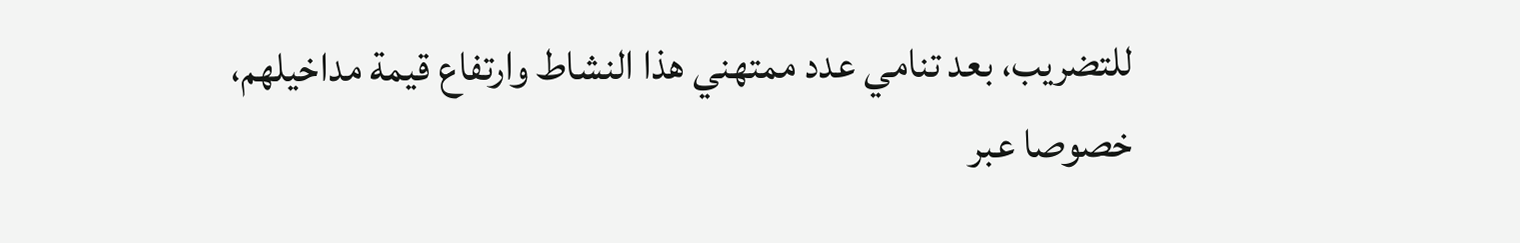للتضريب، بعد تنامي عدد ممتهني هذا النشاط وارتفاع قيمة مداخيلهم، خصوصا عبر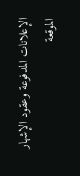الإعلانات المدفوعة وعقود الإشهار الموقعة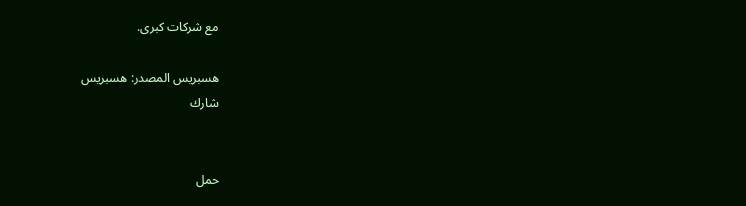مع شركات كبرى.

هسبريس المصدر: هسبريس
شارك


حمل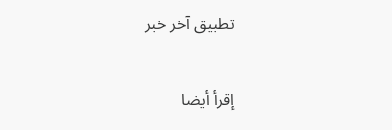تطبيق آخر خبر

إقرأ أيضا